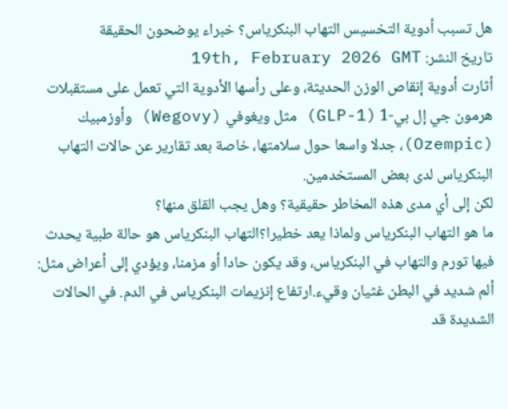هل تسبب أدوية التخسيس التهاب البنكرياس؟ خبراء يوضحون الحقيقة
تاريخ النشر: 19th, February 2026 GMT
أثارت أدوية إنقاص الوزن الحديثة، وعلى رأسها الأدوية التي تعمل على مستقبلات هرمون جي إل بي-1 (GLP-1) مثل ويغوفي (Wegovy) وأوزمبيك (Ozempic)، جدلا واسعا حول سلامتها، خاصة بعد تقارير عن حالات التهاب البنكرياس لدى بعض المستخدمين.
لكن إلى أي مدى هذه المخاطر حقيقية؟ وهل يجب القلق منها؟
ما هو التهاب البنكرياس ولماذا يعد خطيرا؟التهاب البنكرياس هو حالة طبية يحدث فيها تورم والتهاب في البنكرياس، وقد يكون حادا أو مزمنا، ويؤدي إلى أعراض مثل:
ألم شديد في البطن غثيان وقيء.ارتفاع إنزيمات البنكرياس في الدم. في الحالات الشديدة قد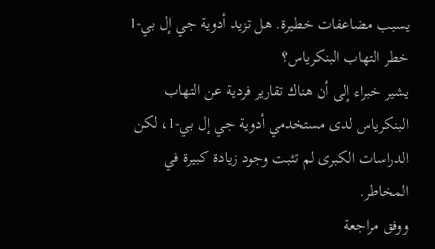يسبب مضاعفات خطيرة. هل تزيد أدوية جي إل بي-1 خطر التهاب البنكرياس؟
يشير خبراء إلى أن هناك تقارير فردية عن التهاب البنكرياس لدى مستخدمي أدوية جي إل بي-1، لكن الدراسات الكبرى لم تثبت وجود زيادة كبيرة في المخاطر.
ووفق مراجعة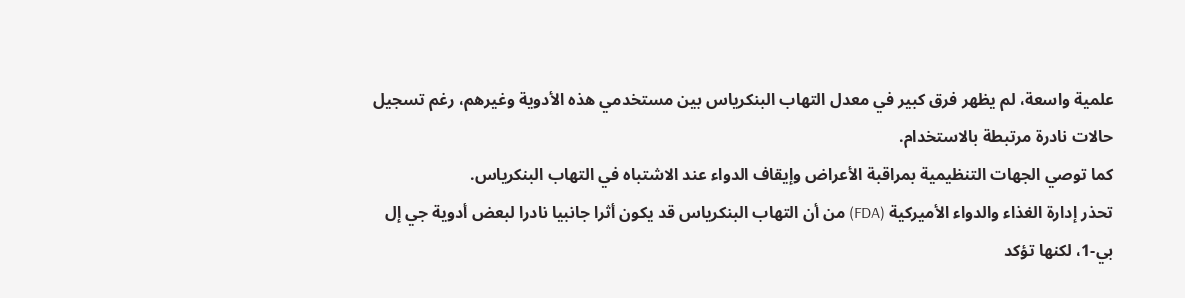علمية واسعة، لم يظهر فرق كبير في معدل التهاب البنكرياس بين مستخدمي هذه الأدوية وغيرهم، رغم تسجيل حالات نادرة مرتبطة بالاستخدام.
كما توصي الجهات التنظيمية بمراقبة الأعراض وإيقاف الدواء عند الاشتباه في التهاب البنكرياس.
تحذر إدارة الغذاء والدواء الأميركية (FDA) من أن التهاب البنكرياس قد يكون أثرا جانبيا نادرا لبعض أدوية جي إل بي-1، لكنها تؤكد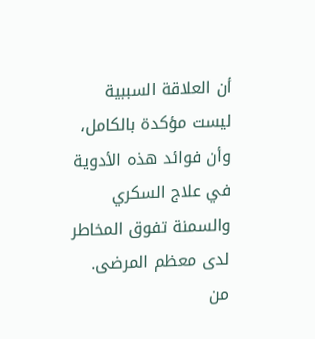أن العلاقة السببية ليست مؤكدة بالكامل، وأن فوائد هذه الأدوية في علاج السكري والسمنة تفوق المخاطر لدى معظم المرضى.
من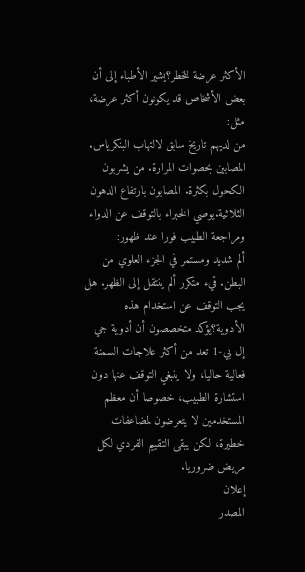الأكثر عرضة للخطر؟يشير الأطباء إلى أن بعض الأشخاص قد يكونون أكثر عرضة، مثل:
من لديهم تاريخ سابق لالتهاب البنكرياس. المصابين بحصوات المرارة. من يشربون الكحول بكثرة. المصابون بارتفاع الدهون الثلاثية.يوصي الخبراء بالتوقف عن الدواء ومراجعة الطبيب فورا عند ظهور:
ألم شديد ومستمر في الجزء العلوي من البطن. قيء متكرر ألم ينتقل إلى الظهر. هل يجب التوقف عن استخدام هذه الأدوية؟يؤكد متخصصون أن أدوية جي إل بي-1 تعد من أكثر علاجات السمنة فعالية حاليا، ولا ينبغي التوقف عنها دون استشارة الطبيب، خصوصا أن معظم المستخدمين لا يتعرضون لمضاعفات خطيرة، لكن يبقى التقييم الفردي لكل مريض ضروريا.
إعلان
المصدر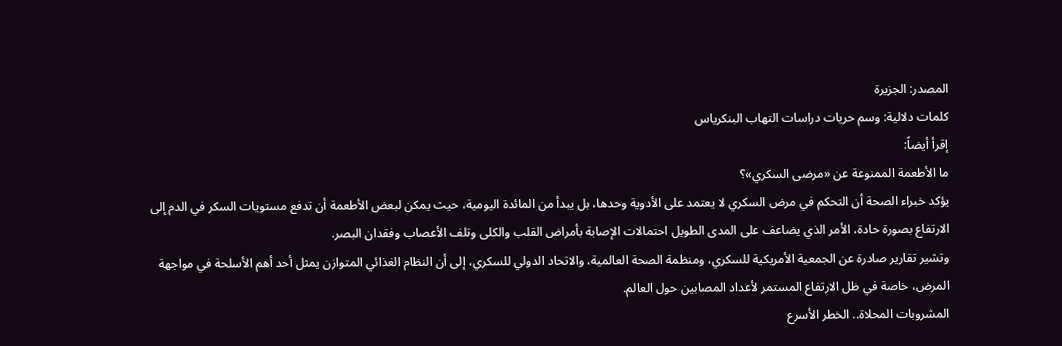المصدر: الجزيرة
كلمات دلالية: وسم حريات دراسات التهاب البنکریاس
إقرأ أيضاً:
ما الأطعمة الممنوعة عن «مرضى السكري»؟
يؤكد خبراء الصحة أن التحكم في مرض السكري لا يعتمد على الأدوية وحدها، بل يبدأ من المائدة اليومية، حيث يمكن لبعض الأطعمة أن تدفع مستويات السكر في الدم إلى الارتفاع بصورة حادة، الأمر الذي يضاعف على المدى الطويل احتمالات الإصابة بأمراض القلب والكلى وتلف الأعصاب وفقدان البصر.
وتشير تقارير صادرة عن الجمعية الأمريكية للسكري، ومنظمة الصحة العالمية، والاتحاد الدولي للسكري، إلى أن النظام الغذائي المتوازن يمثل أحد أهم الأسلحة في مواجهة المرض، خاصة في ظل الارتفاع المستمر لأعداد المصابين حول العالم.
المشروبات المحلاة.. الخطر الأسرع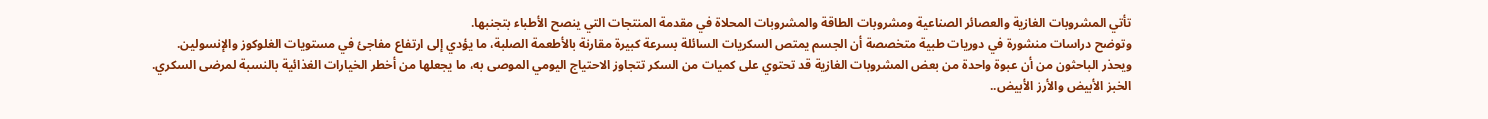تأتي المشروبات الغازية والعصائر الصناعية ومشروبات الطاقة والمشروبات المحلاة في مقدمة المنتجات التي ينصح الأطباء بتجنبها.
وتوضح دراسات منشورة في دوريات طبية متخصصة أن الجسم يمتص السكريات السائلة بسرعة كبيرة مقارنة بالأطعمة الصلبة، ما يؤدي إلى ارتفاع مفاجئ في مستويات الغلوكوز والإنسولين.
ويحذر الباحثون من أن عبوة واحدة من بعض المشروبات الغازية قد تحتوي على كميات من السكر تتجاوز الاحتياج اليومي الموصى به، ما يجعلها من أخطر الخيارات الغذائية بالنسبة لمرضى السكري.
الخبز الأبيض والأرز الأبيض..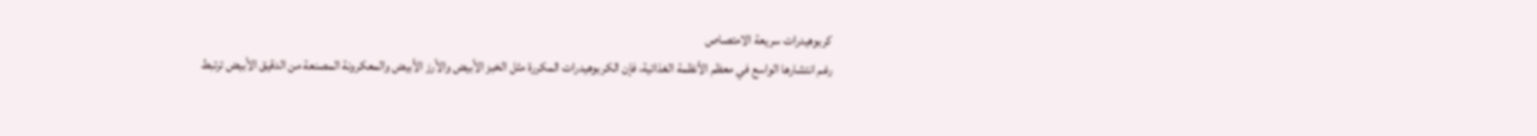كربوهيدرات سريعة الامتصاص
رغم انتشارها الواسع في معظم الأنظمة الغذائية، فإن الكربوهيدرات المكررة مثل الخبز الأبيض والأرز الأبيض والمعكرونة المصنعة من الدقيق الأبيض ترتبط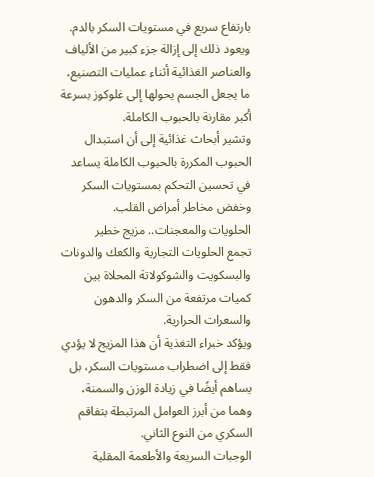بارتفاع سريع في مستويات السكر بالدم.
ويعود ذلك إلى إزالة جزء كبير من الألياف والعناصر الغذائية أثناء عمليات التصنيع، ما يجعل الجسم يحولها إلى غلوكوز بسرعة أكبر مقارنة بالحبوب الكاملة.
وتشير أبحاث غذائية إلى أن استبدال الحبوب المكررة بالحبوب الكاملة يساعد في تحسين التحكم بمستويات السكر وخفض مخاطر أمراض القلب.
الحلويات والمعجنات.. مزيج خطير
تجمع الحلويات التجارية والكعك والدونات والبسكويت والشوكولاتة المحلاة بين كميات مرتفعة من السكر والدهون والسعرات الحرارية.
ويؤكد خبراء التغذية أن هذا المزيج لا يؤدي فقط إلى اضطراب مستويات السكر، بل يساهم أيضًا في زيادة الوزن والسمنة، وهما من أبرز العوامل المرتبطة بتفاقم السكري من النوع الثاني.
الوجبات السريعة والأطعمة المقلية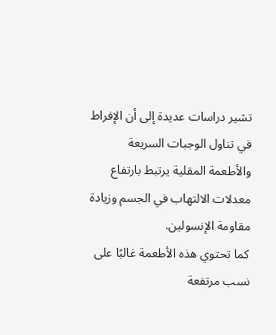تشير دراسات عديدة إلى أن الإفراط في تناول الوجبات السريعة والأطعمة المقلية يرتبط بارتفاع معدلات الالتهاب في الجسم وزيادة مقاومة الإنسولين.
كما تحتوي هذه الأطعمة غالبًا على نسب مرتفعة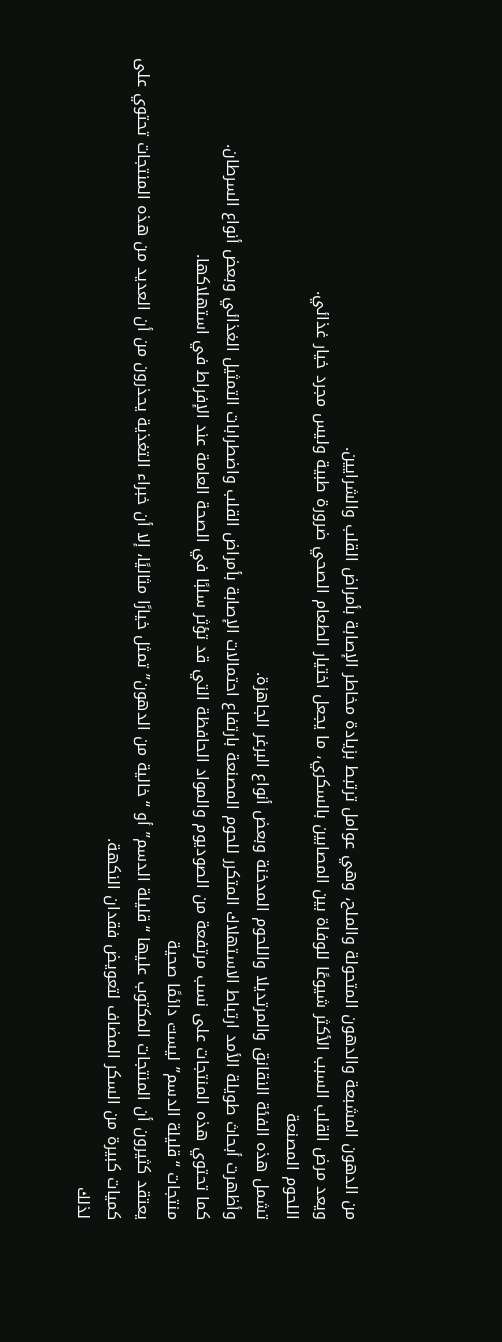من الدهون المشبعة والدهون المتحولة والملح، وهي عوامل ترتبط بزيادة مخاطر الإصابة بأمراض القلب والشرايين.
ويعد مرض القلب السبب الأكثر شيوعًا للوفاة بين المصابين بالسكري، ما يجعل اختيار الطعام الصحي ضرورة طبية وليس مجرد خيار غذائي.
اللحوم المصنعة
تشمل هذه الفئة النقانق والمرتديلا واللحوم المدخنة وبعض أنواع البرغر الجاهزة.
وأظهرت أبحاث طويلة الأمد ارتباط الاستهلاك المتكرر للحوم المصنعة بارتفاع احتمالات الإصابة بأمراض القلب واضطرابات التمثيل الغذائي وبعض أنواع السرطان.
كما تحتوي هذه المنتجات على نسب مرتفعة من الصوديوم والمواد الحافظة التي قد تؤثر سلبًا في الصحة العامة عند الإفراط في استهلاكها.
منتجات “قليلة الدسم” ليست دائمًا صحية
يعتقد كثيرون أن المنتجات المكتوب عليها “قليلة الدسم” أو “خالية من الدهون” تمثل خيارًا مثاليًا، إلا أن خبراء التغذية يحذرون من أن العديد من هذه المنتجات تحتوي على كميات كبيرة من السكر المضاف لتعويض فقدان النكهة.
لذلك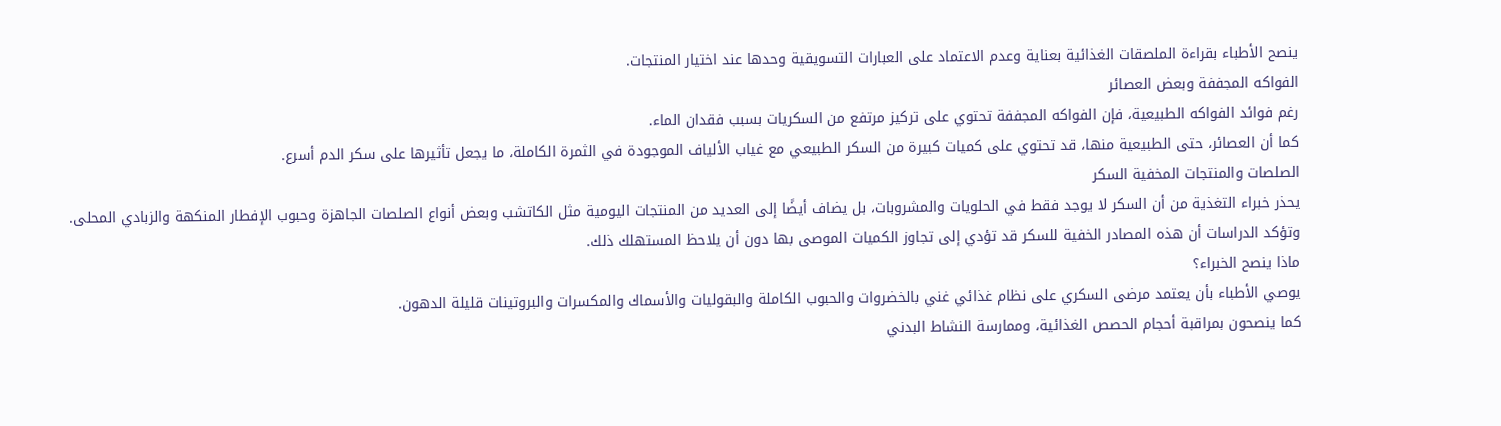ينصح الأطباء بقراءة الملصقات الغذائية بعناية وعدم الاعتماد على العبارات التسويقية وحدها عند اختيار المنتجات.
الفواكه المجففة وبعض العصائر
رغم فوائد الفواكه الطبيعية، فإن الفواكه المجففة تحتوي على تركيز مرتفع من السكريات بسبب فقدان الماء.
كما أن العصائر، حتى الطبيعية منها، قد تحتوي على كميات كبيرة من السكر الطبيعي مع غياب الألياف الموجودة في الثمرة الكاملة، ما يجعل تأثيرها على سكر الدم أسرع.
الصلصات والمنتجات المخفية السكر
يحذر خبراء التغذية من أن السكر لا يوجد فقط في الحلويات والمشروبات، بل يضاف أيضًا إلى العديد من المنتجات اليومية مثل الكاتشب وبعض أنواع الصلصات الجاهزة وحبوب الإفطار المنكهة والزبادي المحلى.
وتؤكد الدراسات أن هذه المصادر الخفية للسكر قد تؤدي إلى تجاوز الكميات الموصى بها دون أن يلاحظ المستهلك ذلك.
ماذا ينصح الخبراء؟
يوصي الأطباء بأن يعتمد مرضى السكري على نظام غذائي غني بالخضروات والحبوب الكاملة والبقوليات والأسماك والمكسرات والبروتينات قليلة الدهون.
كما ينصحون بمراقبة أحجام الحصص الغذائية، وممارسة النشاط البدني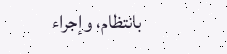بانتظام، وإجراء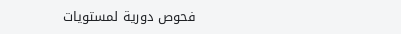فحوص دورية لمستويات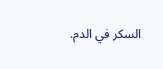السكر في الدم.